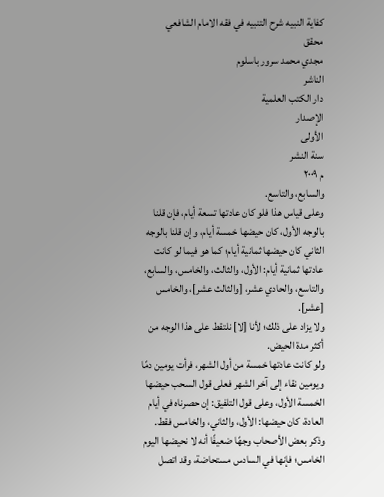كفاية النبيه شرح التنبيه في فقه الامام الشافعي
محقق
مجدي محمد سرور باسلوم
الناشر
دار الكتب العلمية
الإصدار
الأولى
سنة النشر
م ٢٠٠٩
والسابع، والتاسع.
وعلى قياس هذا فلو كان عادتها تسعة أيام، فإن قلنا بالوجه الأول، كان حيضها خمسة أيام، وإن قلنا بالوجه الثاني كان حيضها ثمانية أيام؛ كما هو فيما لو كانت عادتها ثمانية أيام: الأول، والثالث، والخامس، والسابع، والتاسع، والحادي عشر، [والثالث عشر]، والخامس [عشر].
ولا يزاد على ذلك؛ لأنا [لا] نلتقط على هذا الوجه من أكثر مدة الحيض.
ولو كانت عادتها خمسة من أول الشهر، فرأت يومين دمًا ويومين نقاء إلى آخر الشهر فعلى قول السحب حيضها الخمسة الأول، وعلى قول التلفيق: إن حصرناه في أيام العادة، كان حيضها: الأول، والثاني، والخامس فقط.
وذكر بعض الأصحاب وجهًا ضعيفًا أنه لا نحيضها اليوم الخامس؛ فإنها في السادس مستحاضة، وقد اتصل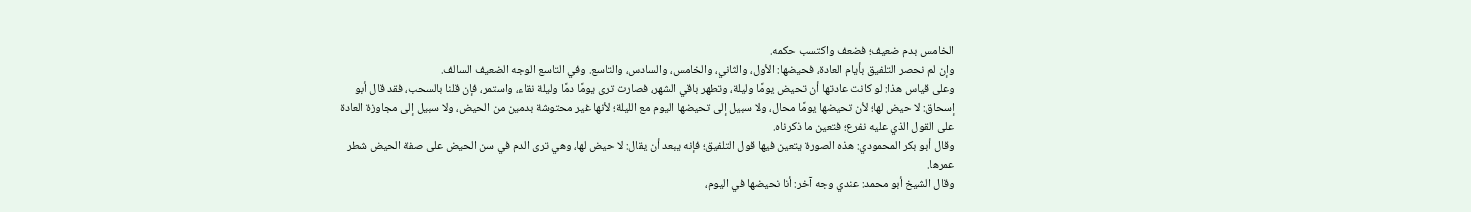الخامس بدم ضعيف؛ فضعف واكتسب حكمه.
وإن لم نحصر التلفيق بأيام العادة، فحيضها: الأول، والثاني، والخامس، والسادس، والتاسع. وفي التاسع الوجه الضعيف السالف.
وعلى قياس هذا: لو كانت عادتها أن تحيض يومًا وليلة، وتطهر باقي الشهر، فصارت ترى يومًا دمًا وليلة نقاء، واستمر، فإن قلنا بالسحب، فقد قال أبو إسحاق: لا حيض لها؛ لأن تحيضها يومًا محال، ولا سبيل إلى تحيضها اليوم مع الليلة؛ لأنها غير محتوشة بدمين من الحيض، ولا سبيل إلى مجاوزة العادة على القول الذي عليه نفرع؛ فتعين ما ذكرناه.
وقال أبو بكر المحمودي: هذه الصورة يتعين فيها قول التلفيق؛ فإنه يبعد أن يقال: لا حيض لها، وهي ترى الدم في سن الحيض على صفة الحيض شطر عمرها.
وقال الشيخ أبو محمد: عندي وجه آخر: أنا نحيضها في اليوم،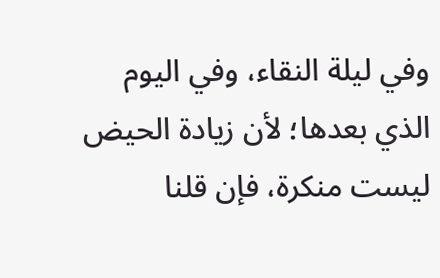وفي ليلة النقاء، وفي اليوم الذي بعدها؛ لأن زيادة الحيض ليست منكرة، فإن قلنا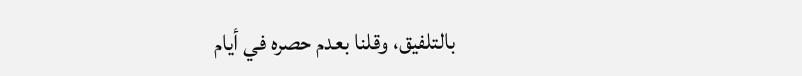بالتلفيق، وقلنا بعدم حصره في أيام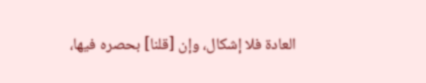العادة فلا إشكال، وإن [قلنا] بحصره فيها،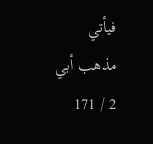فيأتي مذهب أبي
2 / 171